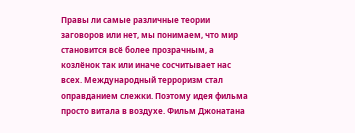Правы ли самые различные теории заговоров или нет, мы понимаем, что мир становится всё более прозрачным, а козлёнок так или иначе сосчитывает нас всех. Международный терроризм стал оправданием слежки. Поэтому идея фильма просто витала в воздухе. Фильм Джонатана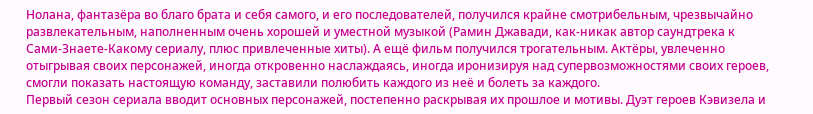Нолана, фантазёра во благо брата и себя самого, и его последователей, получился крайне смотрибельным, чрезвычайно развлекательным, наполненным очень хорошей и уместной музыкой (Рамин Джавади, как-никак автор саундтрека к Сами-Знаете-Какому сериалу, плюс привлеченные хиты). А ещё фильм получился трогательным. Актёры, увлеченно отыгрывая своих персонажей, иногда откровенно наслаждаясь, иногда иронизируя над супервозможностями своих героев, смогли показать настоящую команду, заставили полюбить каждого из неё и болеть за каждого.
Первый сезон сериала вводит основных персонажей, постепенно раскрывая их прошлое и мотивы. Дуэт героев Кэвизела и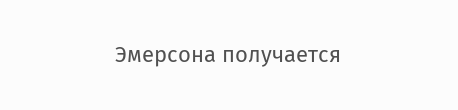Эмерсона получается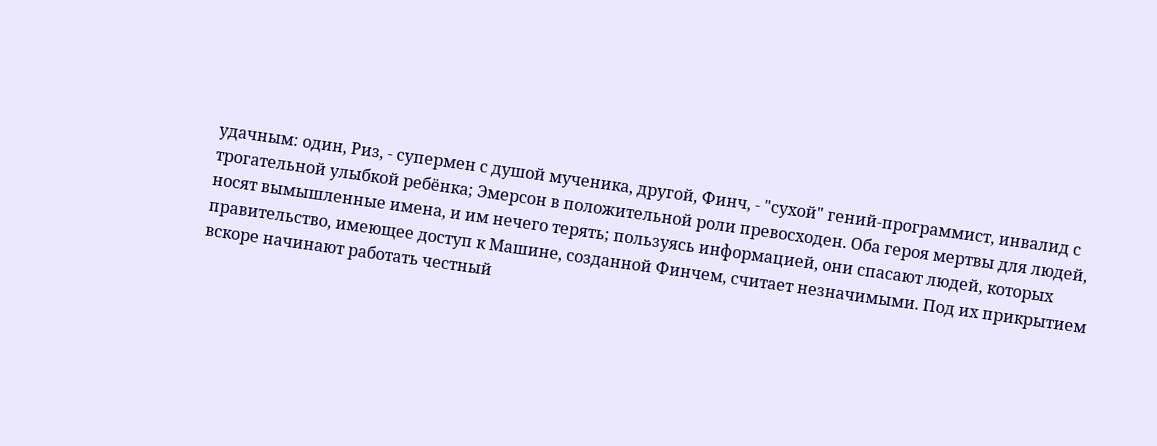удачным: один, Риз, - супермен с душой мученика, другой, Финч, - "сухой" гений-программист, инвалид с трогательной улыбкой ребёнка; Эмерсон в положительной роли превосходен. Оба героя мертвы для людей, носят вымышленные имена, и им нечего терять; пользуясь информацией, они спасают людей, которых правительство, имеющее доступ к Машине, созданной Финчем, считает незначимыми. Под их прикрытием вскоре начинают работать честный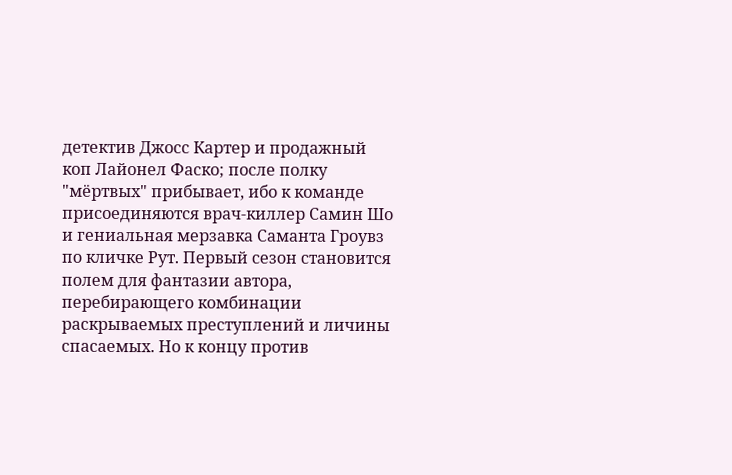детектив Джосс Картер и продажный коп Лайонел Фаско; после полку "мёртвых" прибывает, ибо к команде присоединяются врач-киллер Самин Шо и гениальная мерзавка Саманта Гроувз по кличке Рут. Первый сезон становится полем для фантазии автора, перебирающего комбинации раскрываемых преступлений и личины спасаемых. Но к концу против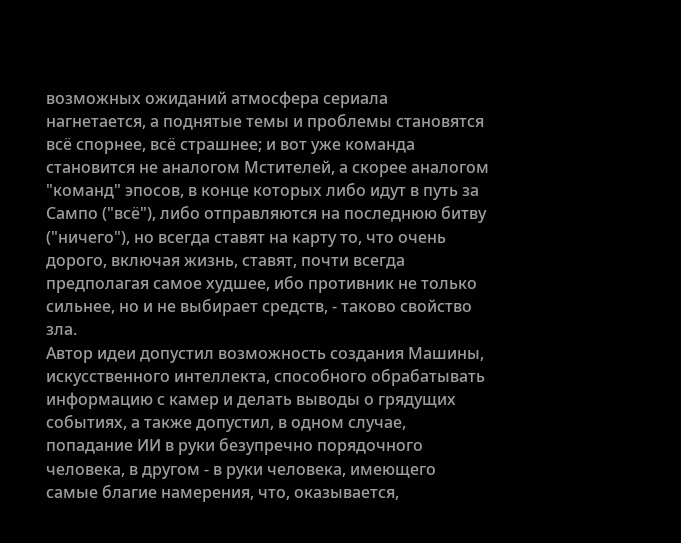возможных ожиданий атмосфера сериала нагнетается, а поднятые темы и проблемы становятся всё спорнее, всё страшнее; и вот уже команда становится не аналогом Мстителей, а скорее аналогом "команд" эпосов, в конце которых либо идут в путь за Сампо ("всё"), либо отправляются на последнюю битву ("ничего"), но всегда ставят на карту то, что очень дорого, включая жизнь, ставят, почти всегда предполагая самое худшее, ибо противник не только сильнее, но и не выбирает средств, - таково свойство зла.
Автор идеи допустил возможность создания Машины, искусственного интеллекта, способного обрабатывать информацию с камер и делать выводы о грядущих событиях, а также допустил, в одном случае, попадание ИИ в руки безупречно порядочного человека, в другом - в руки человека, имеющего самые благие намерения, что, оказывается,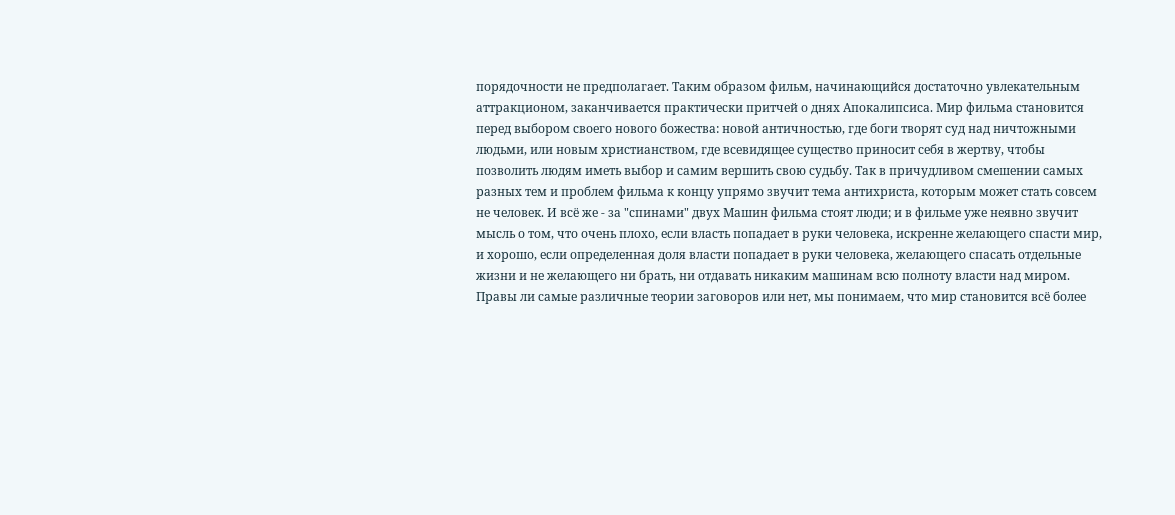порядочности не предполагает. Таким образом фильм, начинающийся достаточно увлекательным аттракционом, заканчивается практически притчей о днях Апокалипсиса. Мир фильма становится перед выбором своего нового божества: новой античностью, где боги творят суд над ничтожными людьми, или новым христианством, где всевидящее существо приносит себя в жертву, чтобы позволить людям иметь выбор и самим вершить свою судьбу. Так в причудливом смешении самых разных тем и проблем фильма к концу упрямо звучит тема антихриста, которым может стать совсем не человек. И всё же - за "спинами" двух Машин фильма стоят люди; и в фильме уже неявно звучит мысль о том, что очень плохо, если власть попадает в руки человека, искренне желающего спасти мир, и хорошо, если определенная доля власти попадает в руки человека, желающего спасать отдельные жизни и не желающего ни брать, ни отдавать никаким машинам всю полноту власти над миром.
Правы ли самые различные теории заговоров или нет, мы понимаем, что мир становится всё более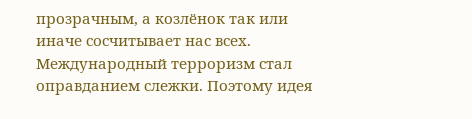прозрачным, а козлёнок так или иначе сосчитывает нас всех. Международный терроризм стал оправданием слежки. Поэтому идея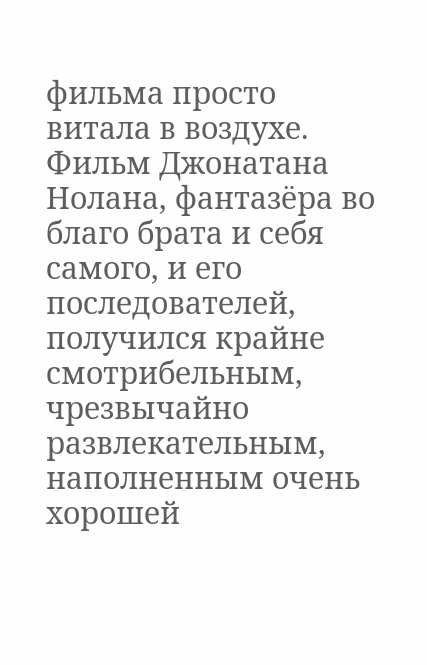фильма просто витала в воздухе. Фильм Джонатана Нолана, фантазёра во благо брата и себя самого, и его последователей, получился крайне смотрибельным, чрезвычайно развлекательным, наполненным очень хорошей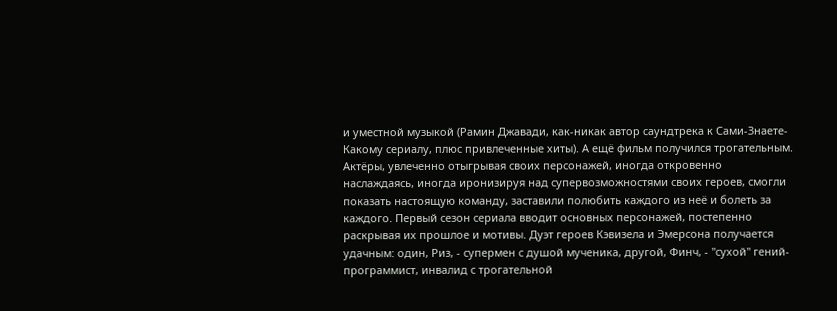и уместной музыкой (Рамин Джавади, как-никак автор саундтрека к Сами-Знаете-Какому сериалу, плюс привлеченные хиты). А ещё фильм получился трогательным. Актёры, увлеченно отыгрывая своих персонажей, иногда откровенно наслаждаясь, иногда иронизируя над супервозможностями своих героев, смогли показать настоящую команду, заставили полюбить каждого из неё и болеть за каждого. Первый сезон сериала вводит основных персонажей, постепенно раскрывая их прошлое и мотивы. Дуэт героев Кэвизела и Эмерсона получается удачным: один, Риз, - супермен с душой мученика, другой, Финч, - "сухой" гений-программист, инвалид с трогательной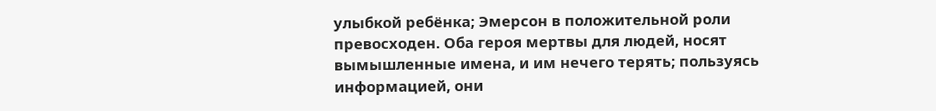улыбкой ребёнка; Эмерсон в положительной роли превосходен. Оба героя мертвы для людей, носят вымышленные имена, и им нечего терять; пользуясь информацией, они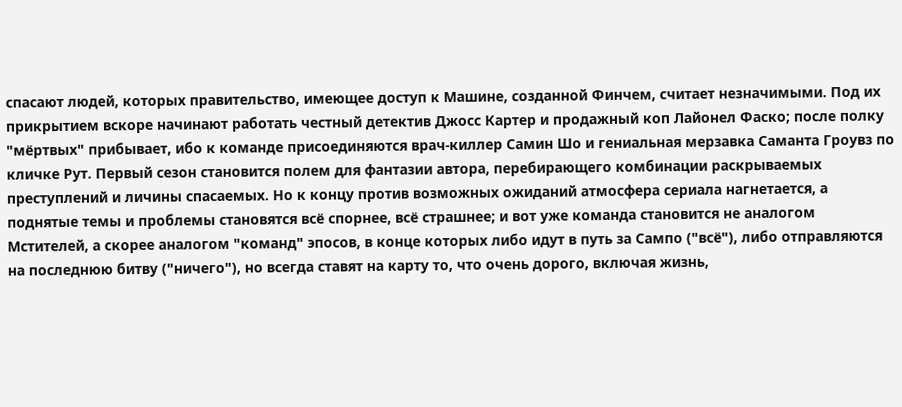спасают людей, которых правительство, имеющее доступ к Машине, созданной Финчем, считает незначимыми. Под их прикрытием вскоре начинают работать честный детектив Джосс Картер и продажный коп Лайонел Фаско; после полку "мёртвых" прибывает, ибо к команде присоединяются врач-киллер Самин Шо и гениальная мерзавка Саманта Гроувз по кличке Рут. Первый сезон становится полем для фантазии автора, перебирающего комбинации раскрываемых преступлений и личины спасаемых. Но к концу против возможных ожиданий атмосфера сериала нагнетается, а поднятые темы и проблемы становятся всё спорнее, всё страшнее; и вот уже команда становится не аналогом Мстителей, а скорее аналогом "команд" эпосов, в конце которых либо идут в путь за Сампо ("всё"), либо отправляются на последнюю битву ("ничего"), но всегда ставят на карту то, что очень дорого, включая жизнь,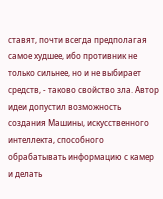ставят, почти всегда предполагая самое худшее, ибо противник не только сильнее, но и не выбирает средств, - таково свойство зла. Автор идеи допустил возможность создания Машины, искусственного интеллекта, способного обрабатывать информацию с камер и делать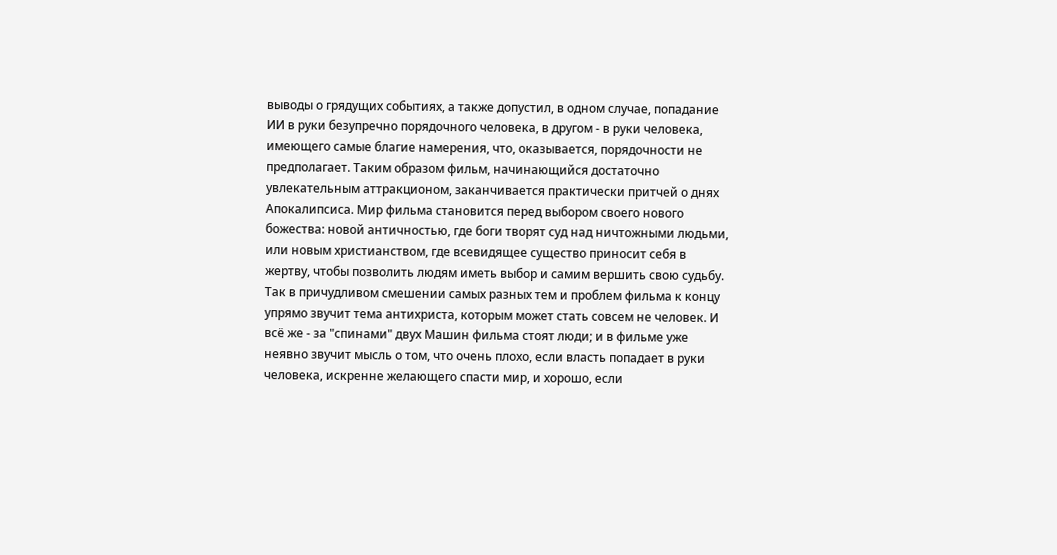выводы о грядущих событиях, а также допустил, в одном случае, попадание ИИ в руки безупречно порядочного человека, в другом - в руки человека, имеющего самые благие намерения, что, оказывается, порядочности не предполагает. Таким образом фильм, начинающийся достаточно увлекательным аттракционом, заканчивается практически притчей о днях Апокалипсиса. Мир фильма становится перед выбором своего нового божества: новой античностью, где боги творят суд над ничтожными людьми, или новым христианством, где всевидящее существо приносит себя в жертву, чтобы позволить людям иметь выбор и самим вершить свою судьбу. Так в причудливом смешении самых разных тем и проблем фильма к концу упрямо звучит тема антихриста, которым может стать совсем не человек. И всё же - за "спинами" двух Машин фильма стоят люди; и в фильме уже неявно звучит мысль о том, что очень плохо, если власть попадает в руки человека, искренне желающего спасти мир, и хорошо, если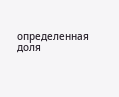определенная доля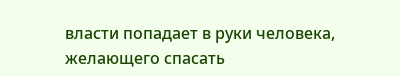власти попадает в руки человека, желающего спасать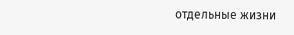отдельные жизни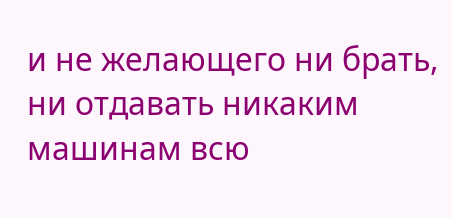и не желающего ни брать, ни отдавать никаким машинам всю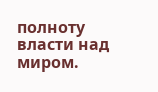полноту власти над миром.